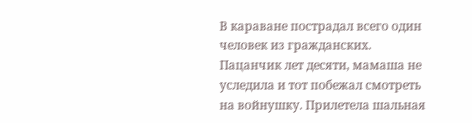В караване пострадал всего один человек из гражданских. Пацанчик лет десяти, мамаша не уследила и тот побежал смотреть на войнушку. Прилетела шальная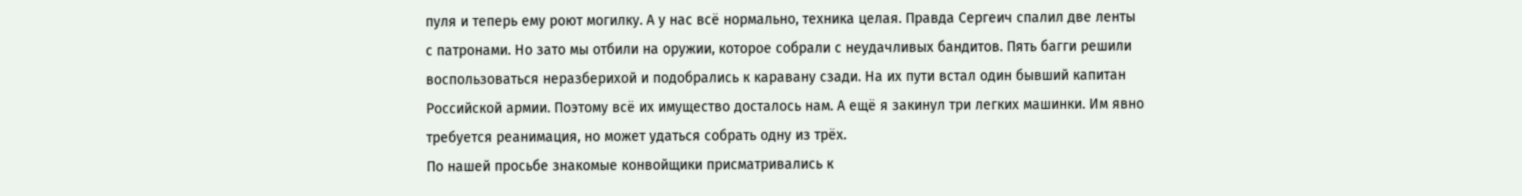пуля и теперь ему роют могилку. А у нас всё нормально, техника целая. Правда Сергеич спалил две ленты с патронами. Но зато мы отбили на оружии, которое собрали с неудачливых бандитов. Пять багги решили воспользоваться неразберихой и подобрались к каравану сзади. На их пути встал один бывший капитан Российской армии. Поэтому всё их имущество досталось нам. А ещё я закинул три легких машинки. Им явно требуется реанимация, но может удаться собрать одну из трёх.
По нашей просьбе знакомые конвойщики присматривались к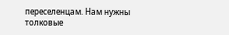переселенцам. Нам нужны толковые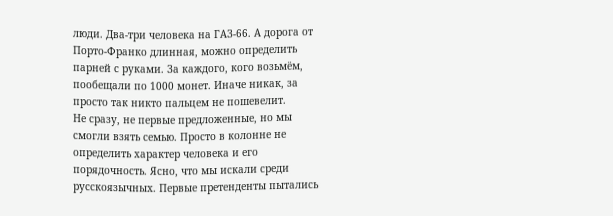люди. Два-три человека на ГАЗ-66. А дорога от Порто-Франко длинная, можно определить парней с руками. За каждого, кого возьмём, пообещали по 1000 монет. Иначе никак, за просто так никто пальцем не пошевелит.
Не сразу, не первые предложенные, но мы смогли взять семью. Просто в колонне не определить характер человека и его порядочность. Ясно, что мы искали среди русскоязычных. Первые претенденты пытались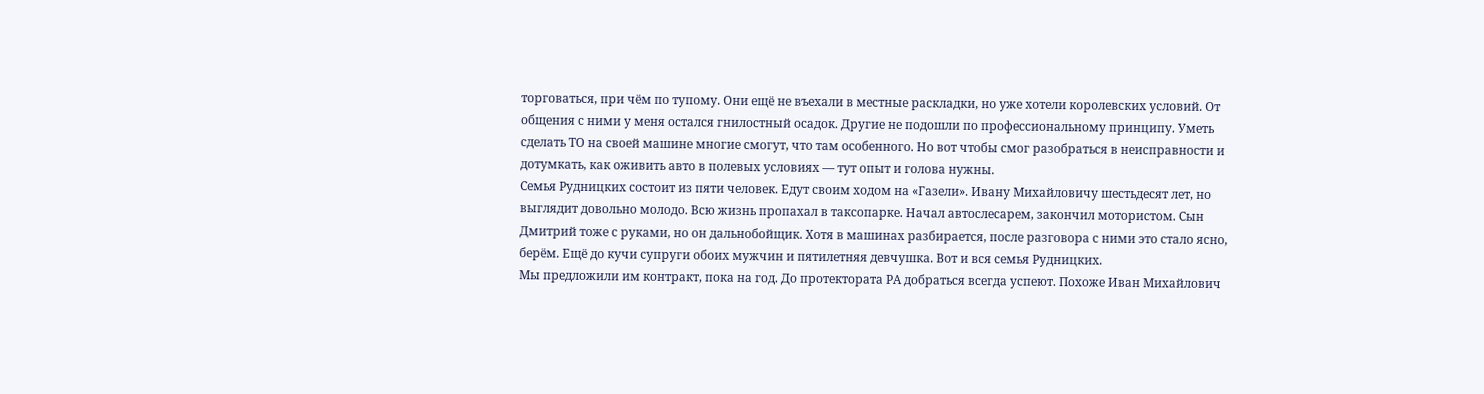торговаться, при чём по тупому. Они ещё не въехали в местные раскладки, но уже хотели королевских условий. От общения с ними у меня остался гнилостный осадок. Другие не подошли по профессиональному принципу. Уметь сделать ТО на своей машине многие смогут, что там особенного. Но вот чтобы смог разобраться в неисправности и дотумкать, как оживить авто в полевых условиях — тут опыт и голова нужны.
Семья Рудницких состоит из пяти человек. Едут своим ходом на «Газели». Ивану Михайловичу шестьдесят лет, но выглядит довольно молодо. Всю жизнь пропахал в таксопарке. Начал автослесарем, закончил мотористом. Сын Дмитрий тоже с руками, но он дальнобойщик. Хотя в машинах разбирается, после разговора с ними это стало ясно, берём. Ещё до кучи супруги обоих мужчин и пятилетняя девчушка. Вот и вся семья Рудницких.
Мы предложили им контракт, пока на год. До протектората РА добраться всегда успеют. Похоже Иван Михайлович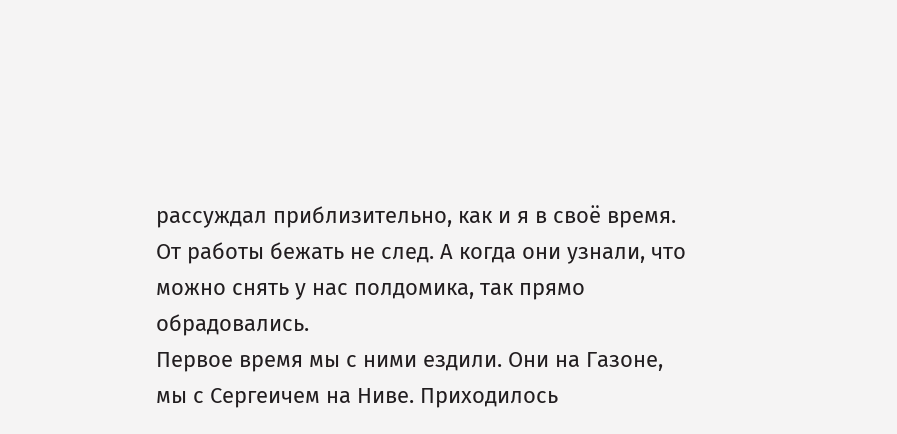рассуждал приблизительно, как и я в своё время. От работы бежать не след. А когда они узнали, что можно снять у нас полдомика, так прямо обрадовались.
Первое время мы с ними ездили. Они на Газоне, мы с Сергеичем на Ниве. Приходилось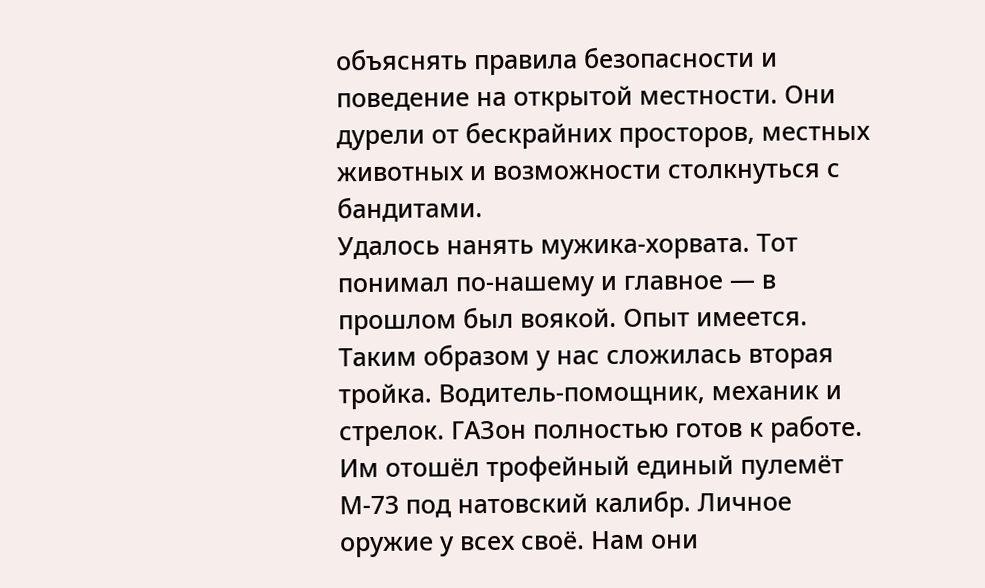объяснять правила безопасности и поведение на открытой местности. Они дурели от бескрайних просторов, местных животных и возможности столкнуться с бандитами.
Удалось нанять мужика-хорвата. Тот понимал по-нашему и главное — в прошлом был воякой. Опыт имеется. Таким образом у нас сложилась вторая тройка. Водитель-помощник, механик и стрелок. ГАЗон полностью готов к работе. Им отошёл трофейный единый пулемёт М-73 под натовский калибр. Личное оружие у всех своё. Нам они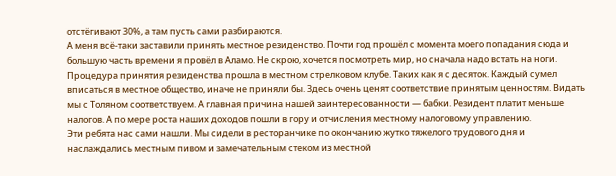отстёгивают 30%, а там пусть сами разбираются.
А меня всё-таки заставили принять местное резиденство. Почти год прошёл с момента моего попадания сюда и большую часть времени я провёл в Аламо. Не скрою, хочется посмотреть мир, но сначала надо встать на ноги. Процедура принятия резиденства прошла в местном стрелковом клубе. Таких как я с десяток. Каждый сумел вписаться в местное общество, иначе не приняли бы. Здесь очень ценят соответствие принятым ценностям. Видать мы с Толяном соответствуем. А главная причина нашей заинтересованности — бабки. Резидент платит меньше налогов. А по мере роста наших доходов пошли в гору и отчисления местному налоговому управлению.
Эти ребята нас сами нашли. Мы сидели в ресторанчике по окончанию жутко тяжелого трудового дня и наслаждались местным пивом и замечательным стеком из местной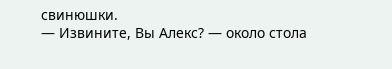свинюшки.
— Извините, Вы Алекс? — около стола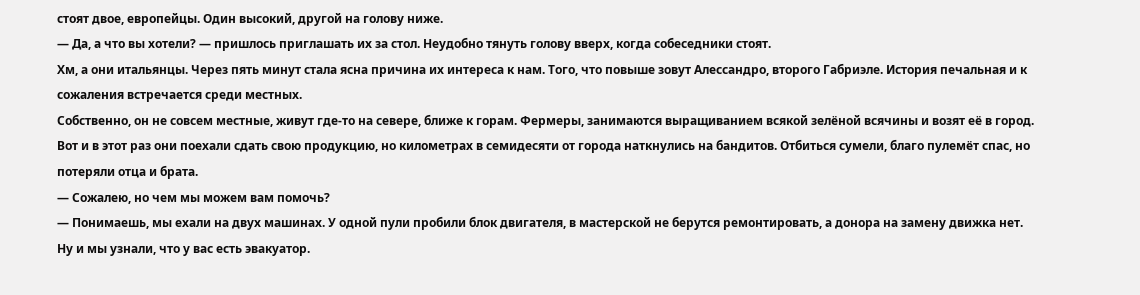стоят двое, европейцы. Один высокий, другой на голову ниже.
— Да, а что вы хотели? — пришлось приглашать их за стол. Неудобно тянуть голову вверх, когда собеседники стоят.
Хм, а они итальянцы. Через пять минут стала ясна причина их интереса к нам. Того, что повыше зовут Алессандро, второго Габриэле. История печальная и к сожаления встречается среди местных.
Собственно, он не совсем местные, живут где-то на севере, ближе к горам. Фермеры, занимаются выращиванием всякой зелёной всячины и возят её в город. Вот и в этот раз они поехали сдать свою продукцию, но километрах в семидесяти от города наткнулись на бандитов. Отбиться сумели, благо пулемёт спас, но потеряли отца и брата.
— Сожалею, но чем мы можем вам помочь?
— Понимаешь, мы ехали на двух машинах. У одной пули пробили блок двигателя, в мастерской не берутся ремонтировать, а донора на замену движка нет. Ну и мы узнали, что у вас есть эвакуатор.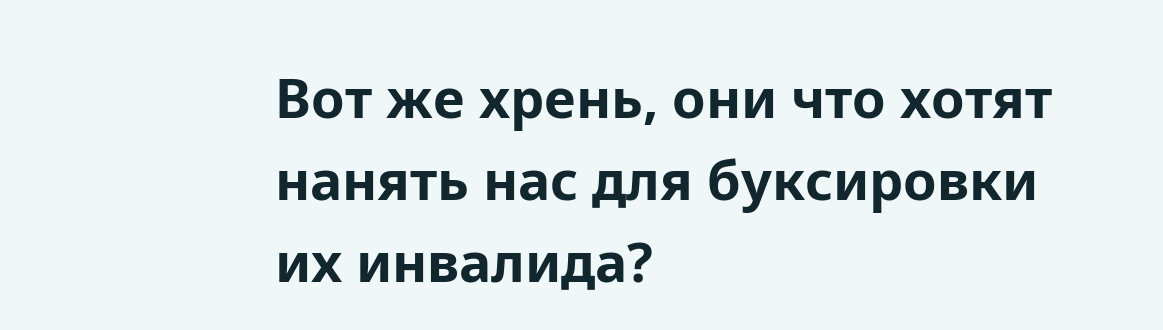Вот же хрень, они что хотят нанять нас для буксировки их инвалида?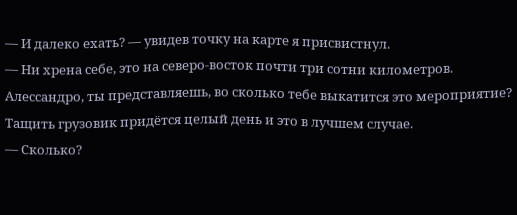— И далеко ехать? — увидев точку на карте я присвистнул.
— Ни хрена себе, это на северо-восток почти три сотни километров. Алессандро, ты представляешь, во сколько тебе выкатится это мероприятие? Тащить грузовик придётся целый день и это в лучшем случае.
— Сколько?